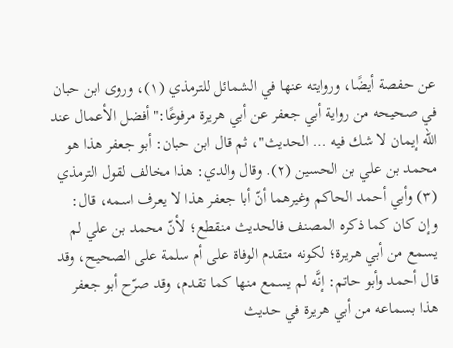عن حفصة أيضًا، وروايته عنها في الشمائل للترمذي (١)، وروى ابن حبان في صحيحه من رواية أبي جعفر عن أبي هريرة مرفوعًا:"أفضل الأعمال عند الله إيمان لا شك فيه … الحديث"، ثم قال ابن حبان: أبو جعفر هذا هو محمد بن علي بن الحسين (٢). وقال والدي: هذا مخالف لقول الترمذي (٣) وأبي أحمد الحاكم وغيرهما أنّ أبا جعفر هذا لا يعرف اسمه، قال: وإن كان كما ذكره المصنف فالحديث منقطع؛ لأنّ محمد بن علي لم يسمع من أبي هريرة؛ لكونه متقدم الوفاة على أم سلمة على الصحيح، وقد قال أحمد وأبو حاتم: إنَّه لم يسمع منها كما تقدم، وقد صرّح أبو جعفر هذا بسماعه من أبي هريرة في حديث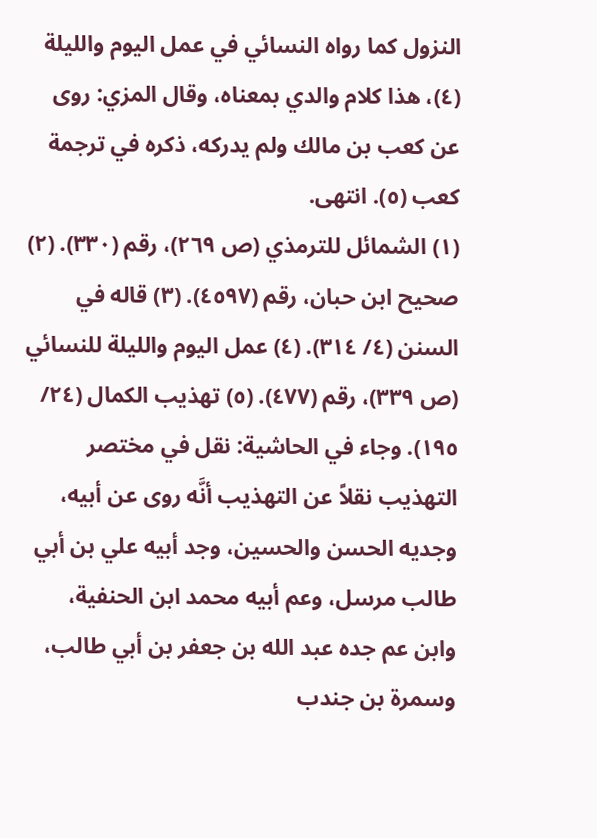النزول كما رواه النسائي في عمل اليوم والليلة (٤)، هذا كلام والدي بمعناه، وقال المزي: روى عن كعب بن مالك ولم يدركه، ذكره في ترجمة كعب (٥). انتهى.
(١) الشمائل للترمذي (ص ٢٦٩)، رقم (٣٣٠). (٢) صحيح ابن حبان، رقم (٤٥٩٧). (٣) قاله في السنن (٤/ ٣١٤). (٤) عمل اليوم والليلة للنسائي (ص ٣٣٩)، رقم (٤٧٧). (٥) تهذيب الكمال (٢٤/ ١٩٥). وجاء في الحاشية: نقل في مختصر التهذيب نقلاً عن التهذيب أنَّه روى عن أبيه، وجديه الحسن والحسين، وجد أبيه علي بن أبي طالب مرسل، وعم أبيه محمد ابن الحنفية، وابن عم جده عبد الله بن جعفر بن أبي طالب، وسمرة بن جندب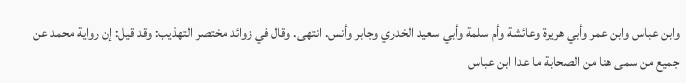وابن عباس وابن عمر وأبي هريرة وعائشة وأم سلمة وأبي سعيد الخدري وجابر وأنس. انتهى. وقال في زوائد مختصر التهذيب: وقد قيل: إن رواية محمد عن جميع من سمى هنا من الصحابة ما عدا ابن عباس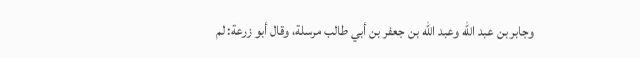وجابر بن عبد الله وعبد الله بن جعفر بن أبي طالب مرسلة، وقال أبو زرعة: لم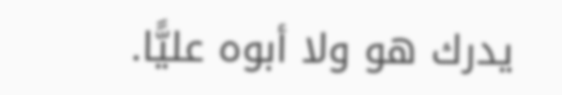يدرك هو ولا أبوه عليًّا.